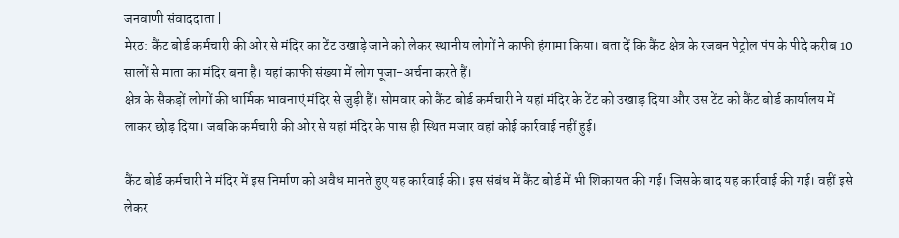जनवाणी संवाददाता |
मेरठ: कैंट बोर्ड कर्मचारी की ओर से मंदिर का टेंट उखाड़े जाने को लेकर स्थानीय लोगों ने काफी हंगामा किया। बता दें कि कैंट क्षेत्र के रजबन पेट्रोल पंप के पीदे करीब 10 सालों से माता का मंदिर बना है। यहां काफी संख्या में लोग पूजा-अर्चना करते हैं।
क्षेत्र के सैकड़ों लोगों की धार्मिक भावनाएं मंदिर से जुड़ी हैं। सोमवार को कैंट बोर्ड कर्मचारी ने यहां मंदिर के टेंट को उखाड़ दिया और उस टेंट को कैंट बोर्ड कार्यालय में लाकर छोड़ दिया। जबकि कर्मचारी की ओर से यहां मंदिर के पास ही स्थित मजार वहां कोई कार्रवाई नहीं हुई।

कैंट बोर्ड कर्मचारी ने मंदिर में इस निर्माण को अवैध मानते हुए यह कार्रवाई की। इस संबंध में कैंट बोर्ड में भी शिकायत की गई। जिसके बाद यह कार्रवाई की गई। वहीं इसे लेकर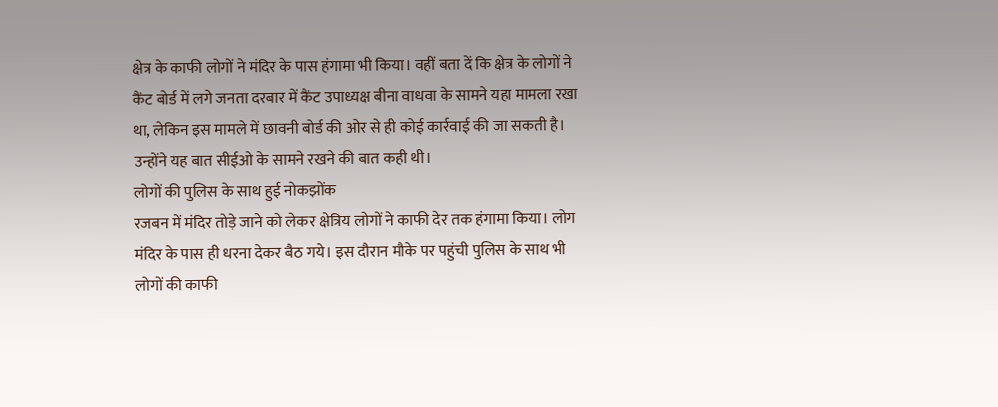क्षेत्र के काफी लोगों ने मंदिर के पास हंगामा भी किया। वहीं बता दें कि क्षेत्र के लोगों ने कैंट बोर्ड में लगे जनता दरबार में कैंट उपाध्यक्ष बीना वाधवा के सामने यहा मामला रखा था, लेकिन इस मामले में छावनी बोर्ड की ओर से ही कोई कार्रवाई की जा सकती है। उन्होंने यह बात सीईओ के सामने रखने की बात कही थी।
लोगों की पुलिस के साथ हुई नोकझोंक
रजबन में मंदिर तोड़े जाने को लेकर क्षेत्रिय लोगों ने काफी देर तक हंगामा किया। लोग मंदिर के पास ही धरना देकर बैठ गये। इस दौरान मौके पर पहुंची पुलिस के साथ भी लोगों की काफी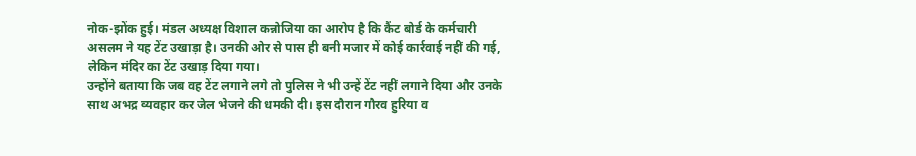नोक-झोंक हुई। मंडल अध्यक्ष विशाल कन्नोजिया का आरोप है कि कैंट बोर्ड के कर्मचारी असलम ने यह टेंट उखाड़ा है। उनकी ओर से पास ही बनी मजार में कोई कार्रवाई नहीं की गई, लेकिन मंदिर का टेंट उखाड़ दिया गया।
उन्होंने बताया कि जब वह टेंट लगाने लगे तो पुलिस ने भी उन्हें टेंट नहीं लगाने दिया और उनके साथ अभद्र व्यवहार कर जेल भेजने की धमकी दी। इस दौरान गौरव हुरिया व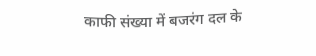काफी संख्या में बजरंग दल के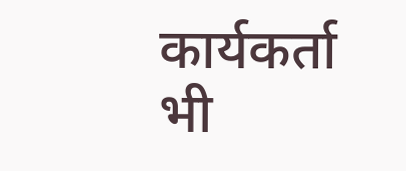कार्यकर्ता भी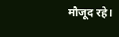मौजूद रहे।